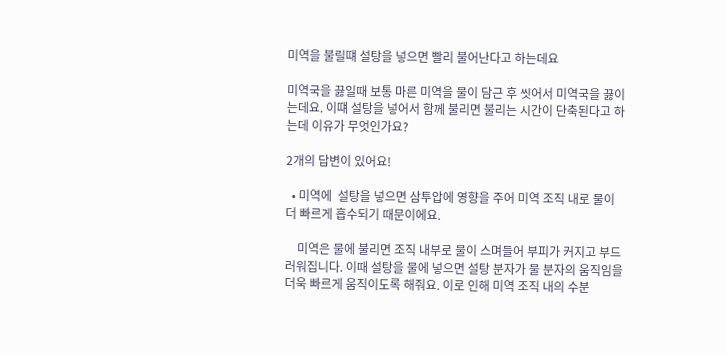미역을 불릴떄 설탕을 넣으면 빨리 불어난다고 하는데요

미역국을 끓일때 보통 마른 미역을 물이 담근 후 씻어서 미역국을 끓이는데요. 이떄 설탕을 넣어서 함께 불리면 불리는 시간이 단축된다고 하는데 이유가 무엇인가요?

2개의 답변이 있어요!

  • 미역에  설탕을 넣으면 삼투압에 영향을 주어 미역 조직 내로 물이 더 빠르게 흡수되기 때문이에요.

    미역은 물에 불리면 조직 내부로 물이 스며들어 부피가 커지고 부드러워집니다. 이때 설탕을 물에 넣으면 설탕 분자가 물 분자의 움직임을 더욱 빠르게 움직이도록 해줘요. 이로 인해 미역 조직 내의 수분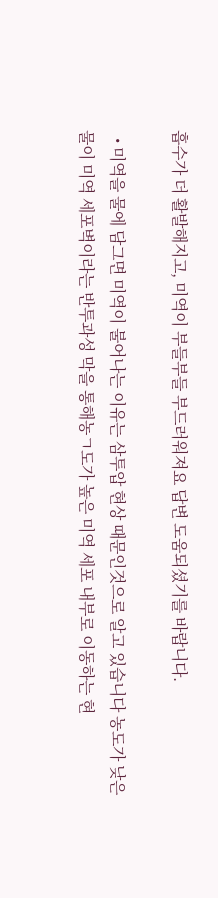흡수가 더 활발해지고, 미역이 부들부들 부드러워져요 답변 도움되셨기를 바랍니다.

  • 미역을 물에 담그면 미역이 불어나는 이유는 삼투압 현상 때문인것으로 알고 있습니다 농도가 낮은 물이 미역 세포벽이라는 반투과성 막을 통해농ㄱ도가 높은 미역 세포 내부로 이동하는 현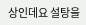상인데요 설탕을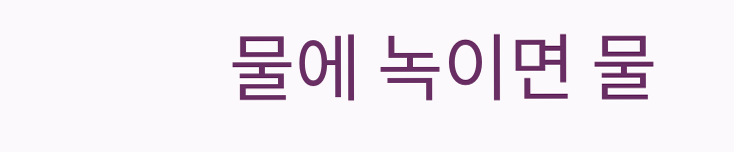물에 녹이면 물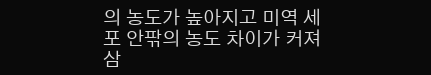의 농도가 높아지고 미역 세포 안팎의 농도 차이가 커져 삼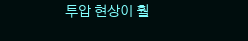투압 현상이 훨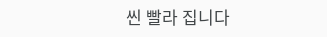씬 빨라 집니다